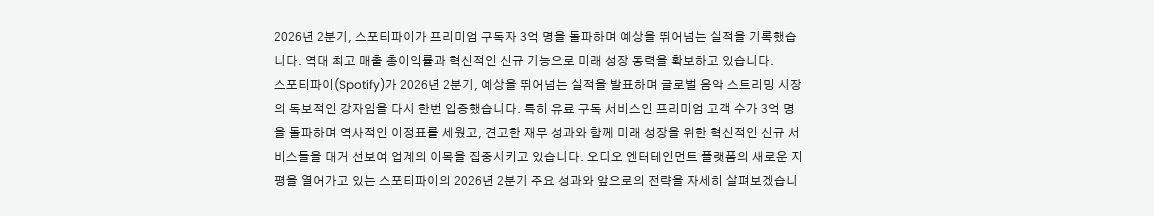2026년 2분기, 스포티파이가 프리미엄 구독자 3억 명을 돌파하며 예상을 뛰어넘는 실적을 기록했습니다. 역대 최고 매출 총이익률과 혁신적인 신규 기능으로 미래 성장 동력을 확보하고 있습니다.
스포티파이(Spotify)가 2026년 2분기, 예상을 뛰어넘는 실적을 발표하며 글로벌 음악 스트리밍 시장의 독보적인 강자임을 다시 한번 입증했습니다. 특히 유료 구독 서비스인 프리미엄 고객 수가 3억 명을 돌파하며 역사적인 이정표를 세웠고, 견고한 재무 성과와 함께 미래 성장을 위한 혁신적인 신규 서비스들을 대거 선보여 업계의 이목을 집중시키고 있습니다. 오디오 엔터테인먼트 플랫폼의 새로운 지평을 열어가고 있는 스포티파이의 2026년 2분기 주요 성과와 앞으로의 전략을 자세히 살펴보겠습니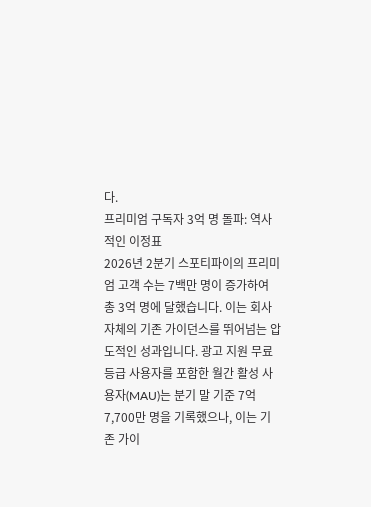다.
프리미엄 구독자 3억 명 돌파: 역사적인 이정표
2026년 2분기 스포티파이의 프리미엄 고객 수는 7백만 명이 증가하여 총 3억 명에 달했습니다. 이는 회사 자체의 기존 가이던스를 뛰어넘는 압도적인 성과입니다. 광고 지원 무료 등급 사용자를 포함한 월간 활성 사용자(MAU)는 분기 말 기준 7억 7,700만 명을 기록했으나, 이는 기존 가이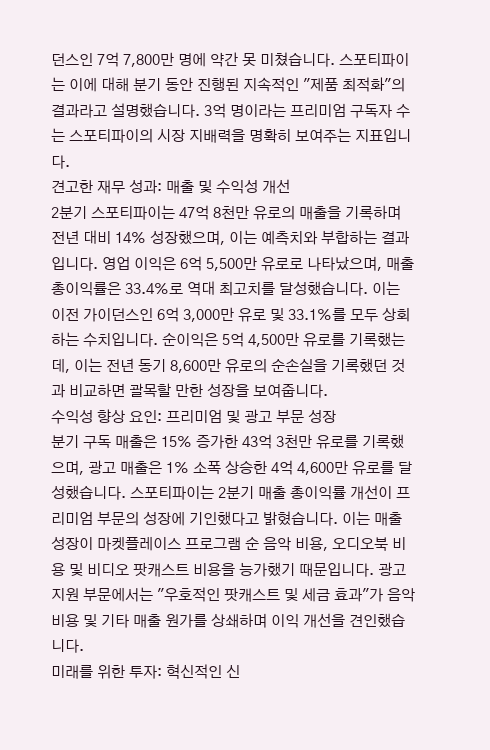던스인 7억 7,800만 명에 약간 못 미쳤습니다. 스포티파이는 이에 대해 분기 동안 진행된 지속적인 "제품 최적화"의 결과라고 설명했습니다. 3억 명이라는 프리미엄 구독자 수는 스포티파이의 시장 지배력을 명확히 보여주는 지표입니다.
견고한 재무 성과: 매출 및 수익성 개선
2분기 스포티파이는 47억 8천만 유로의 매출을 기록하며 전년 대비 14% 성장했으며, 이는 예측치와 부합하는 결과입니다. 영업 이익은 6억 5,500만 유로로 나타났으며, 매출 총이익률은 33.4%로 역대 최고치를 달성했습니다. 이는 이전 가이던스인 6억 3,000만 유로 및 33.1%를 모두 상회하는 수치입니다. 순이익은 5억 4,500만 유로를 기록했는데, 이는 전년 동기 8,600만 유로의 순손실을 기록했던 것과 비교하면 괄목할 만한 성장을 보여줍니다.
수익성 향상 요인: 프리미엄 및 광고 부문 성장
분기 구독 매출은 15% 증가한 43억 3천만 유로를 기록했으며, 광고 매출은 1% 소폭 상승한 4억 4,600만 유로를 달성했습니다. 스포티파이는 2분기 매출 총이익률 개선이 프리미엄 부문의 성장에 기인했다고 밝혔습니다. 이는 매출 성장이 마켓플레이스 프로그램 순 음악 비용, 오디오북 비용 및 비디오 팟캐스트 비용을 능가했기 때문입니다. 광고 지원 부문에서는 "우호적인 팟캐스트 및 세금 효과"가 음악 비용 및 기타 매출 원가를 상쇄하며 이익 개선을 견인했습니다.
미래를 위한 투자: 혁신적인 신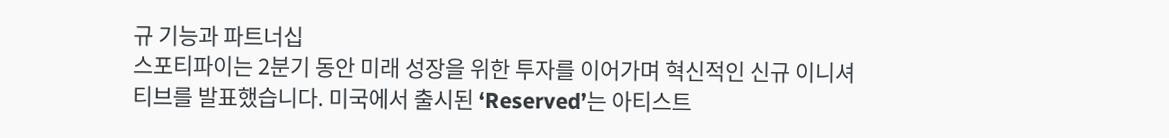규 기능과 파트너십
스포티파이는 2분기 동안 미래 성장을 위한 투자를 이어가며 혁신적인 신규 이니셔티브를 발표했습니다. 미국에서 출시된 ‘Reserved’는 아티스트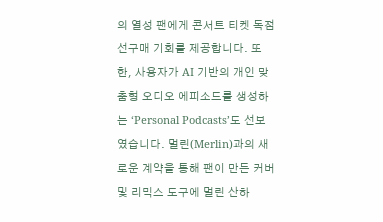의 열성 팬에게 콘서트 티켓 독점 선구매 기회를 제공합니다. 또한, 사용자가 AI 기반의 개인 맞춤형 오디오 에피소드를 생성하는 ‘Personal Podcasts’도 선보였습니다. 멀린(Merlin)과의 새로운 계약을 통해 팬이 만든 커버 및 리믹스 도구에 멀린 산하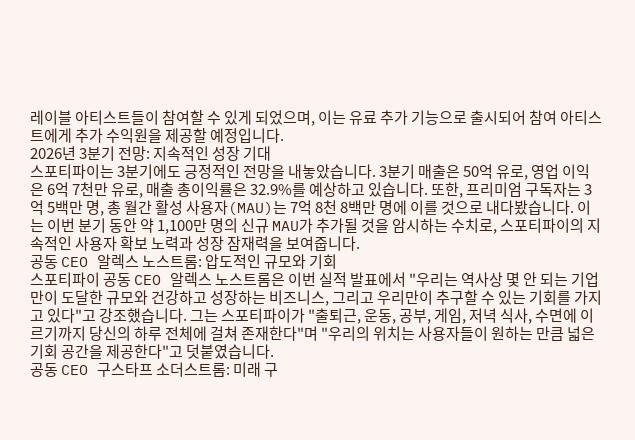레이블 아티스트들이 참여할 수 있게 되었으며, 이는 유료 추가 기능으로 출시되어 참여 아티스트에게 추가 수익원을 제공할 예정입니다.
2026년 3분기 전망: 지속적인 성장 기대
스포티파이는 3분기에도 긍정적인 전망을 내놓았습니다. 3분기 매출은 50억 유로, 영업 이익은 6억 7천만 유로, 매출 총이익률은 32.9%를 예상하고 있습니다. 또한, 프리미엄 구독자는 3억 5백만 명, 총 월간 활성 사용자(MAU)는 7억 8천 8백만 명에 이를 것으로 내다봤습니다. 이는 이번 분기 동안 약 1,100만 명의 신규 MAU가 추가될 것을 암시하는 수치로, 스포티파이의 지속적인 사용자 확보 노력과 성장 잠재력을 보여줍니다.
공동 CEO 알렉스 노스트롬: 압도적인 규모와 기회
스포티파이 공동 CEO 알렉스 노스트롬은 이번 실적 발표에서 "우리는 역사상 몇 안 되는 기업만이 도달한 규모와 건강하고 성장하는 비즈니스, 그리고 우리만이 추구할 수 있는 기회를 가지고 있다"고 강조했습니다. 그는 스포티파이가 "출퇴근, 운동, 공부, 게임, 저녁 식사, 수면에 이르기까지 당신의 하루 전체에 걸쳐 존재한다"며 "우리의 위치는 사용자들이 원하는 만큼 넓은 기회 공간을 제공한다"고 덧붙였습니다.
공동 CEO 구스타프 소더스트롬: 미래 구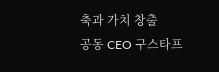축과 가치 창출
공동 CEO 구스타프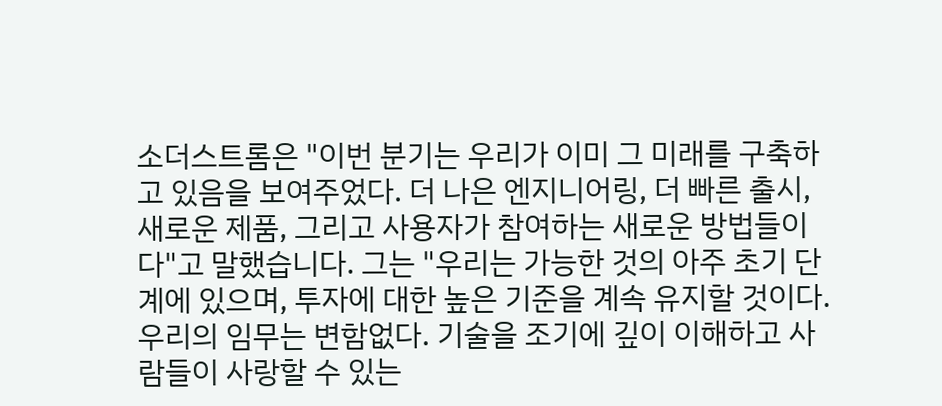소더스트롬은 "이번 분기는 우리가 이미 그 미래를 구축하고 있음을 보여주었다. 더 나은 엔지니어링, 더 빠른 출시, 새로운 제품, 그리고 사용자가 참여하는 새로운 방법들이다"고 말했습니다. 그는 "우리는 가능한 것의 아주 초기 단계에 있으며, 투자에 대한 높은 기준을 계속 유지할 것이다. 우리의 임무는 변함없다. 기술을 조기에 깊이 이해하고 사람들이 사랑할 수 있는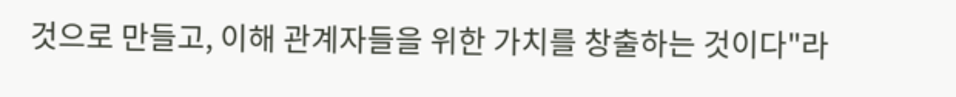것으로 만들고, 이해 관계자들을 위한 가치를 창출하는 것이다"라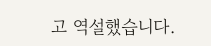고 역설했습니다.